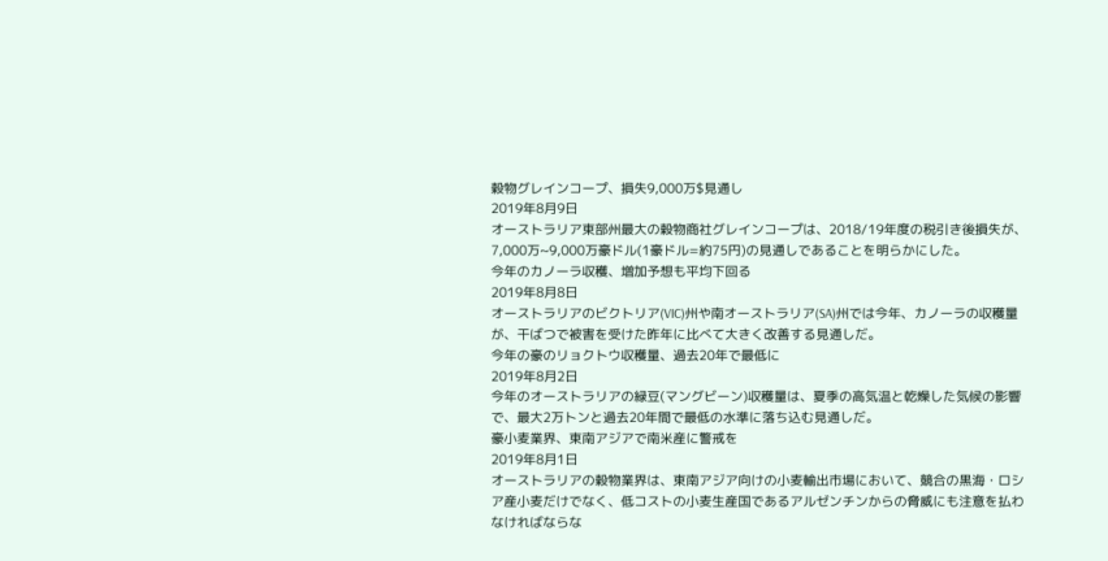穀物グレインコープ、損失9,000万$見通し
2019年8月9日
オーストラリア東部州最大の穀物商社グレインコープは、2018/19年度の税引き後損失が、7,000万~9,000万豪ドル(1豪ドル=約75円)の見通しであることを明らかにした。
今年のカノーラ収穫、増加予想も平均下回る
2019年8月8日
オーストラリアのビクトリア(VIC)州や南オーストラリア(SA)州では今年、カノーラの収穫量が、干ばつで被害を受けた昨年に比べて大きく改善する見通しだ。
今年の豪のリョクトウ収穫量、過去20年で最低に
2019年8月2日
今年のオーストラリアの緑豆(マングビーン)収穫量は、夏季の高気温と乾燥した気候の影響で、最大2万トンと過去20年間で最低の水準に落ち込む見通しだ。
豪小麦業界、東南アジアで南米産に警戒を
2019年8月1日
オーストラリアの穀物業界は、東南アジア向けの小麦輸出市場において、競合の黒海・ロシア産小麦だけでなく、低コストの小麦生産国であるアルゼンチンからの脅威にも注意を払わなければならな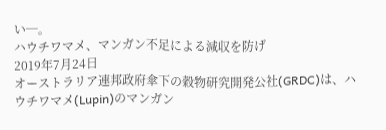い─。
ハウチワマメ、マンガン不足による減収を防げ
2019年7月24日
オーストラリア連邦政府傘下の穀物研究開発公社(GRDC)は、ハウチワマメ(Lupin)のマンガン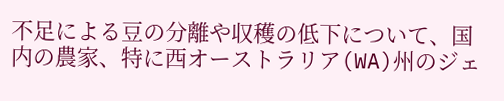不足による豆の分離や収穫の低下について、国内の農家、特に西オーストラリア(WA)州のジェ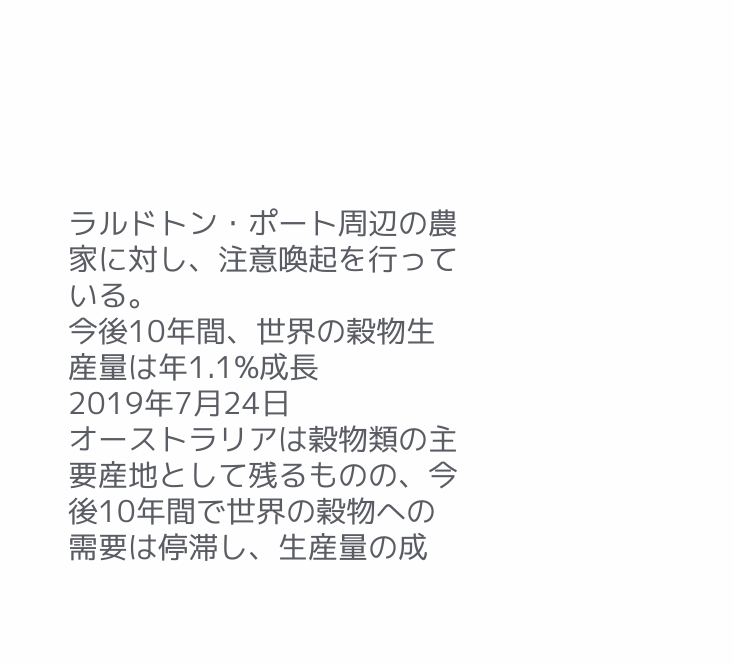ラルドトン・ポート周辺の農家に対し、注意喚起を行っている。
今後10年間、世界の穀物生産量は年1.1%成長
2019年7月24日
オーストラリアは穀物類の主要産地として残るものの、今後10年間で世界の穀物への需要は停滞し、生産量の成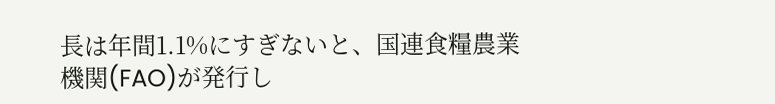長は年間1.1%にすぎないと、国連食糧農業機関(FAO)が発行し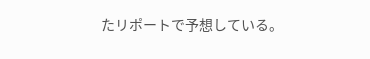たリポートで予想している。